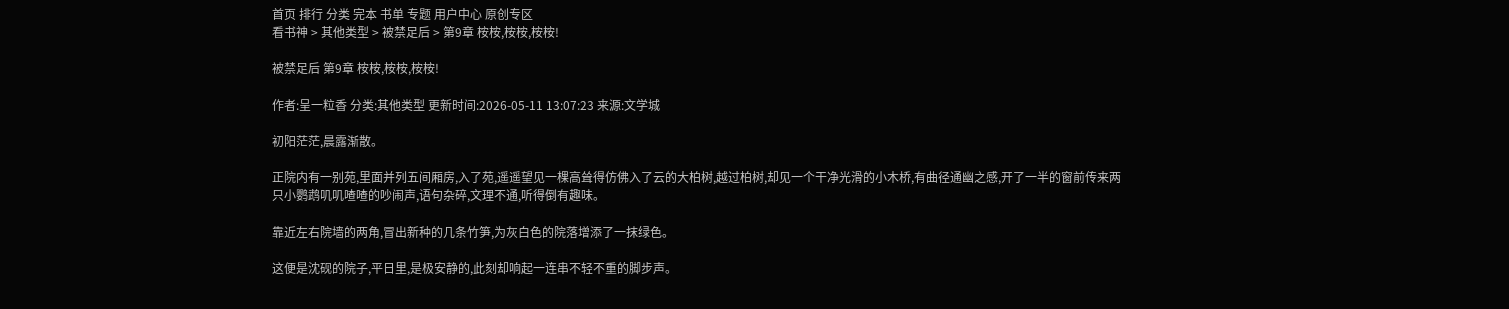首页 排行 分类 完本 书单 专题 用户中心 原创专区
看书神 > 其他类型 > 被禁足后 > 第9章 桉桉,桉桉,桉桉!

被禁足后 第9章 桉桉,桉桉,桉桉!

作者:呈一粒香 分类:其他类型 更新时间:2026-05-11 13:07:23 来源:文学城

初阳茫茫,晨露渐散。

正院内有一别苑,里面并列五间厢房,入了苑,遥遥望见一棵高耸得仿佛入了云的大柏树,越过柏树,却见一个干净光滑的小木桥,有曲径通幽之感,开了一半的窗前传来两只小鹦鹉叽叽喳喳的吵闹声,语句杂碎,文理不通,听得倒有趣味。

靠近左右院墙的两角,冒出新种的几条竹笋,为灰白色的院落增添了一抹绿色。

这便是沈砚的院子,平日里,是极安静的,此刻却响起一连串不轻不重的脚步声。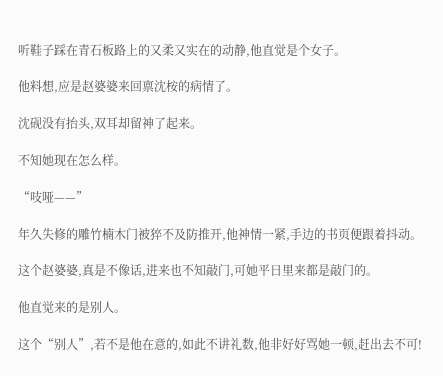听鞋子踩在青石板路上的又柔又实在的动静,他直觉是个女子。

他料想,应是赵婆婆来回禀沈桉的病情了。

沈砚没有抬头,双耳却留神了起来。

不知她现在怎么样。

“吱哑——”

年久失修的雕竹楠木门被猝不及防推开,他神情一紧,手边的书页便跟着抖动。

这个赵婆婆,真是不像话,进来也不知敲门,可她平日里来都是敲门的。

他直觉来的是别人。

这个“别人”,若不是他在意的,如此不讲礼数,他非好好骂她一顿,赶出去不可!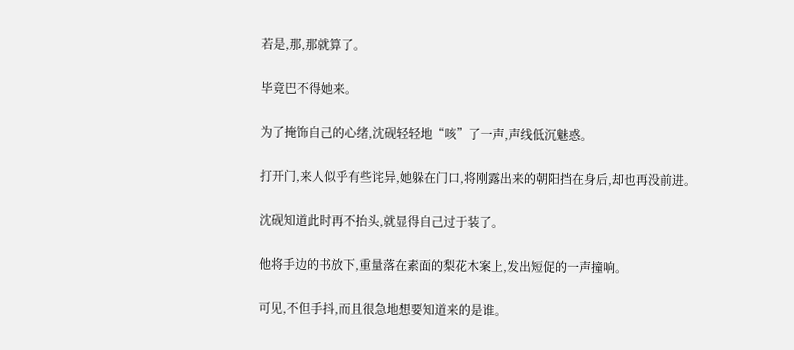若是,那,那就算了。

毕竟巴不得她来。

为了掩饰自己的心绪,沈砚轻轻地“咳”了一声,声线低沉魅惑。

打开门,来人似乎有些诧异,她躲在门口,将刚露出来的朝阳挡在身后,却也再没前进。

沈砚知道此时再不抬头,就显得自己过于装了。

他将手边的书放下,重量落在素面的梨花木案上,发出短促的一声撞响。

可见,不但手抖,而且很急地想要知道来的是谁。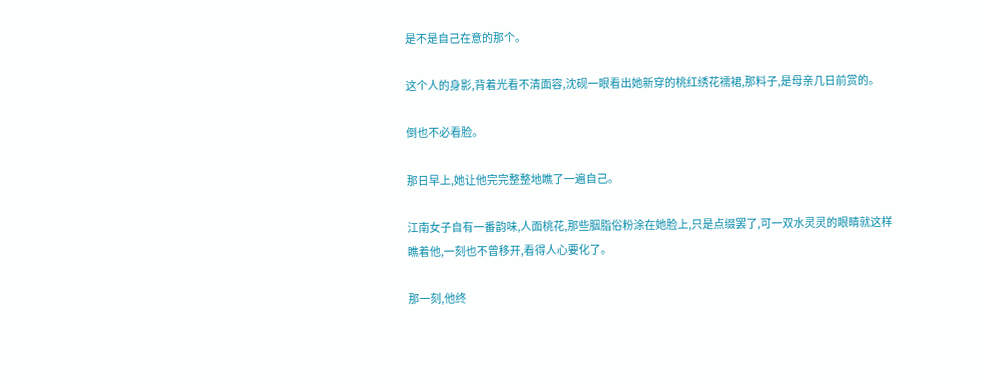是不是自己在意的那个。

这个人的身影,背着光看不清面容,沈砚一眼看出她新穿的桃红绣花襦裙,那料子,是母亲几日前赏的。

倒也不必看脸。

那日早上,她让他完完整整地瞧了一遍自己。

江南女子自有一番韵味,人面桃花,那些胭脂俗粉涂在她脸上,只是点缀罢了,可一双水灵灵的眼睛就这样瞧着他,一刻也不曾移开,看得人心要化了。

那一刻,他终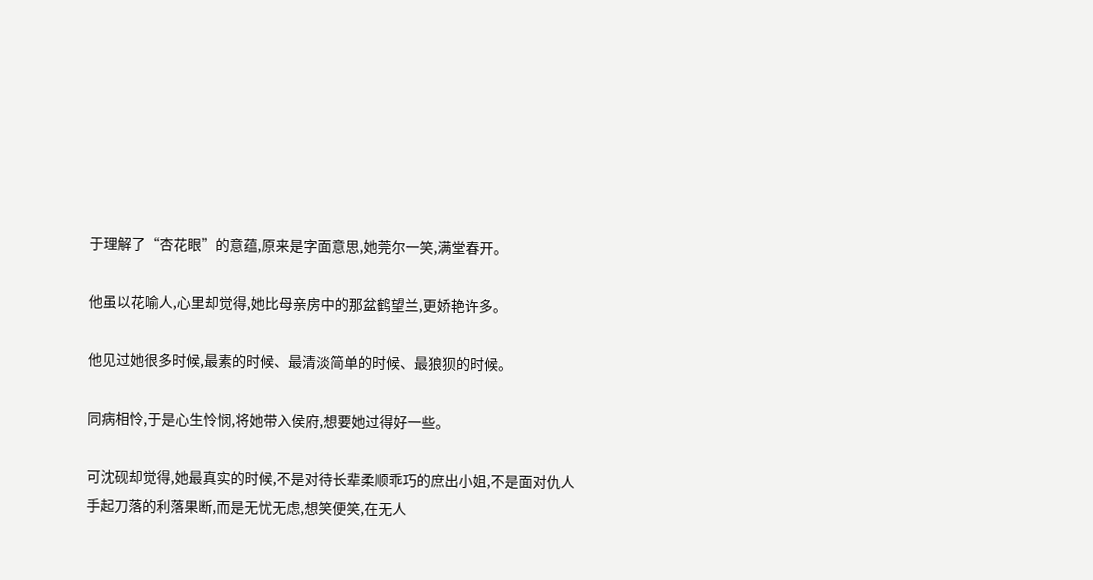于理解了“杏花眼”的意蕴,原来是字面意思,她莞尔一笑,满堂春开。

他虽以花喻人,心里却觉得,她比母亲房中的那盆鹤望兰,更娇艳许多。

他见过她很多时候,最素的时候、最清淡简单的时候、最狼狈的时候。

同病相怜,于是心生怜悯,将她带入侯府,想要她过得好一些。

可沈砚却觉得,她最真实的时候,不是对待长辈柔顺乖巧的庶出小姐,不是面对仇人手起刀落的利落果断,而是无忧无虑,想笑便笑,在无人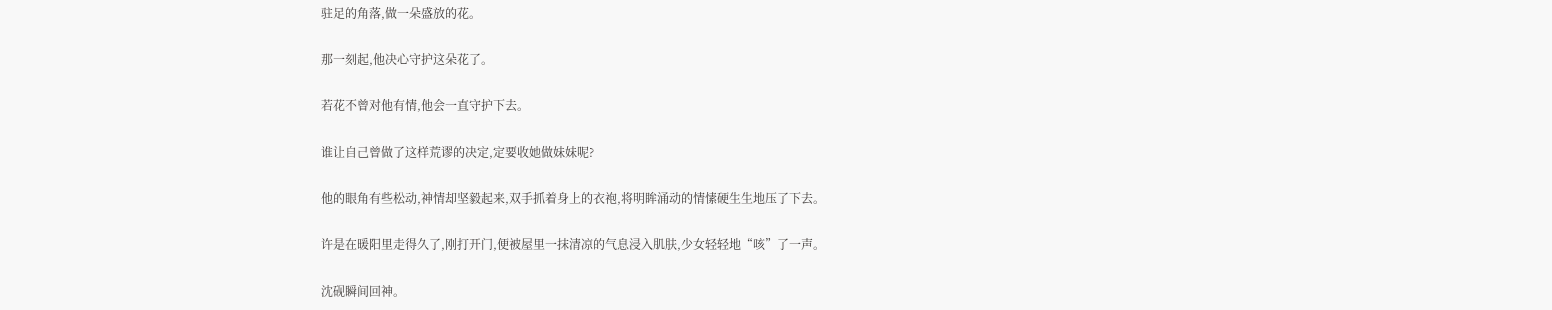驻足的角落,做一朵盛放的花。

那一刻起,他决心守护这朵花了。

若花不曾对他有情,他会一直守护下去。

谁让自己曾做了这样荒谬的决定,定要收她做妹妹呢?

他的眼角有些松动,神情却坚毅起来,双手抓着身上的衣袍,将明眸涌动的情愫硬生生地压了下去。

许是在暖阳里走得久了,刚打开门,便被屋里一抹清凉的气息浸入肌肤,少女轻轻地“咳”了一声。

沈砚瞬间回神。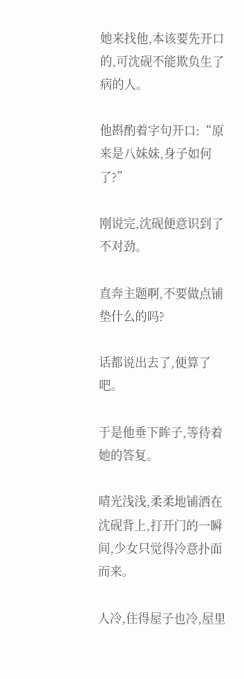她来找他,本该要先开口的,可沈砚不能欺负生了病的人。

他斟酌着字句开口:“原来是八妹妹,身子如何了?”

刚说完,沈砚便意识到了不对劲。

直奔主题啊,不要做点铺垫什么的吗?

话都说出去了,便算了吧。

于是他垂下眸子,等待着她的答复。

晴光浅浅,柔柔地铺洒在沈砚背上,打开门的一瞬间,少女只觉得冷意扑面而来。

人冷,住得屋子也冷,屋里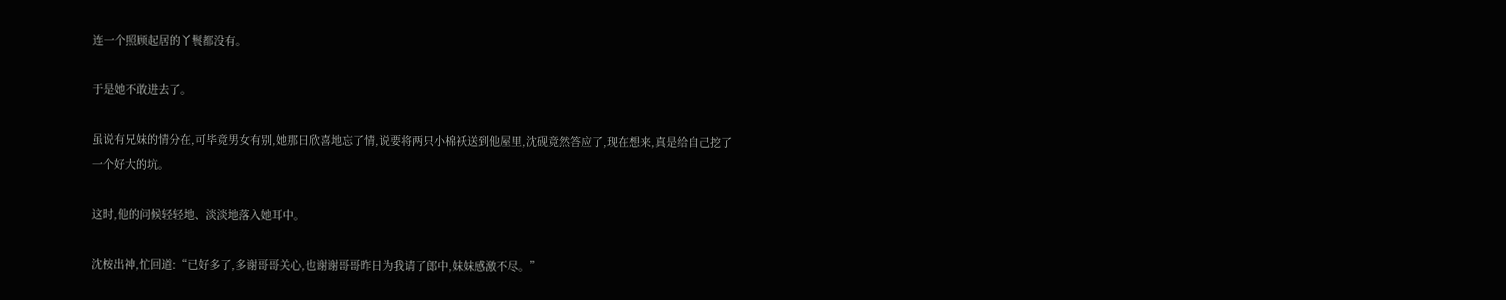连一个照顾起居的丫鬟都没有。

于是她不敢进去了。

虽说有兄妹的情分在,可毕竟男女有别,她那日欣喜地忘了情,说要将两只小棉袄送到他屋里,沈砚竟然答应了,现在想来,真是给自己挖了一个好大的坑。

这时,他的问候轻轻地、淡淡地落入她耳中。

沈桉出神,忙回道:“已好多了,多谢哥哥关心,也谢谢哥哥昨日为我请了郎中,妹妹感激不尽。”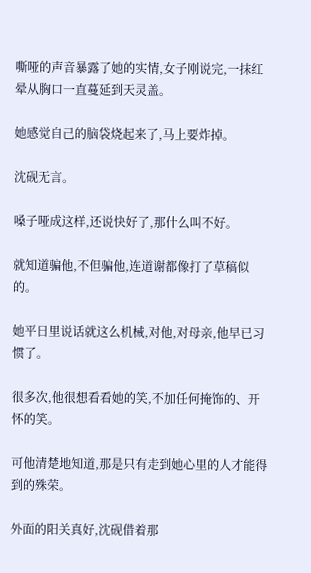嘶哑的声音暴露了她的实情,女子刚说完,一抹红晕从胸口一直蔓延到天灵盖。

她感觉自己的脑袋烧起来了,马上要炸掉。

沈砚无言。

嗓子哑成这样,还说快好了,那什么叫不好。

就知道骗他,不但骗他,连道谢都像打了草稿似的。

她平日里说话就这么机械,对他,对母亲,他早已习惯了。

很多次,他很想看看她的笑,不加任何掩饰的、开怀的笑。

可他清楚地知道,那是只有走到她心里的人才能得到的殊荣。

外面的阳关真好,沈砚借着那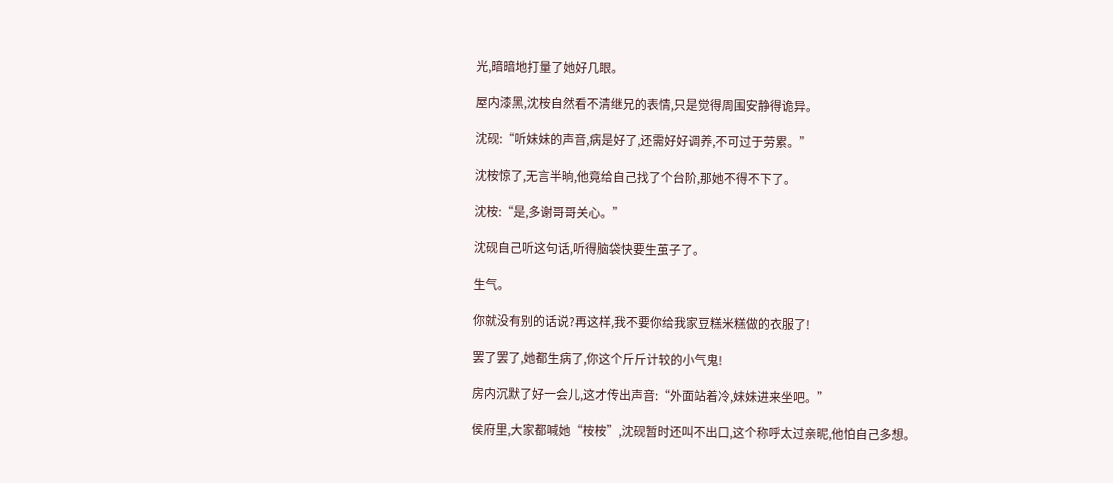光,暗暗地打量了她好几眼。

屋内漆黑,沈桉自然看不清继兄的表情,只是觉得周围安静得诡异。

沈砚:“听妹妹的声音,病是好了,还需好好调养,不可过于劳累。”

沈桉惊了,无言半晌,他竟给自己找了个台阶,那她不得不下了。

沈桉:“是,多谢哥哥关心。”

沈砚自己听这句话,听得脑袋快要生茧子了。

生气。

你就没有别的话说?再这样,我不要你给我家豆糕米糕做的衣服了!

罢了罢了,她都生病了,你这个斤斤计较的小气鬼!

房内沉默了好一会儿,这才传出声音:“外面站着冷,妹妹进来坐吧。”

侯府里,大家都喊她“桉桉”,沈砚暂时还叫不出口,这个称呼太过亲昵,他怕自己多想。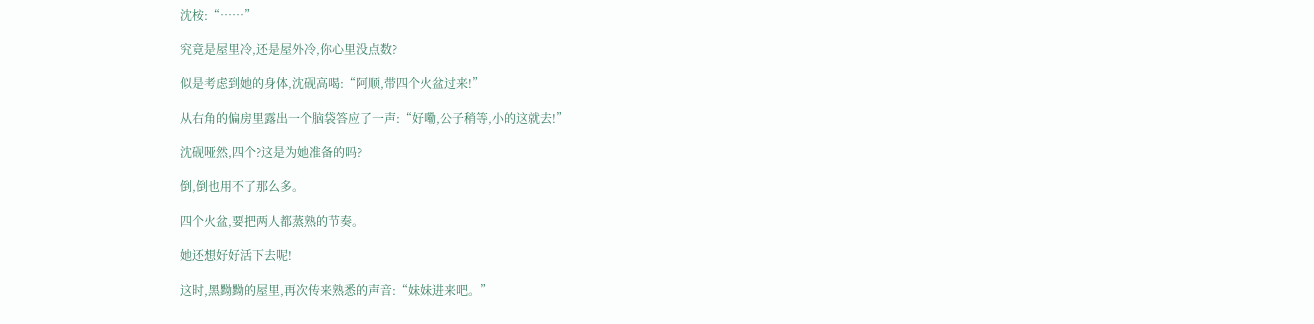沈桉:“……”

究竟是屋里冷,还是屋外冷,你心里没点数?

似是考虑到她的身体,沈砚高喝:“阿顺,带四个火盆过来!”

从右角的偏房里露出一个脑袋答应了一声:“好嘞,公子稍等,小的这就去!”

沈砚哑然,四个?这是为她准备的吗?

倒,倒也用不了那么多。

四个火盆,要把两人都蒸熟的节奏。

她还想好好活下去呢!

这时,黑黝黝的屋里,再次传来熟悉的声音:“妹妹进来吧。”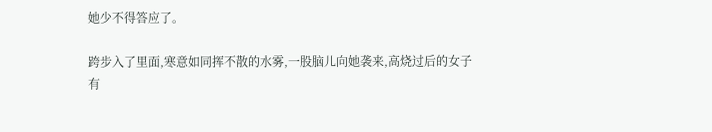她少不得答应了。

跨步入了里面,寒意如同挥不散的水雾,一股脑儿向她袭来,高烧过后的女子有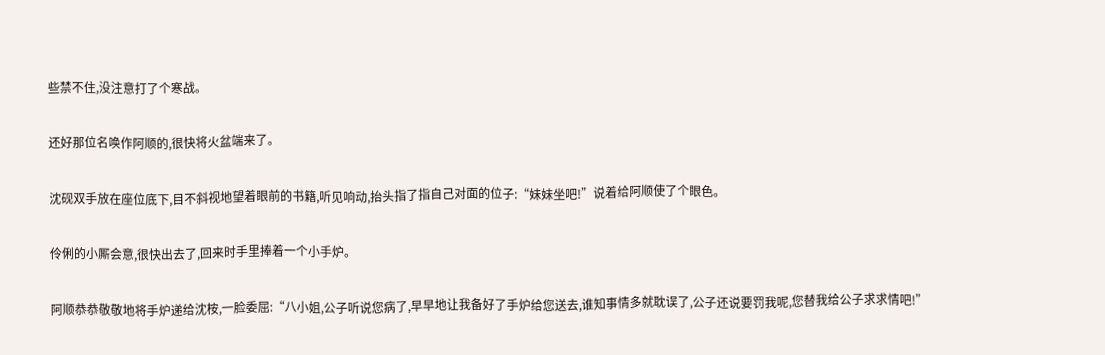些禁不住,没注意打了个寒战。

还好那位名唤作阿顺的,很快将火盆端来了。

沈砚双手放在座位底下,目不斜视地望着眼前的书籍,听见响动,抬头指了指自己对面的位子:“妹妹坐吧!”说着给阿顺使了个眼色。

伶俐的小厮会意,很快出去了,回来时手里捧着一个小手炉。

阿顺恭恭敬敬地将手炉递给沈桉,一脸委屈:“八小姐,公子听说您病了,早早地让我备好了手炉给您送去,谁知事情多就耽误了,公子还说要罚我呢,您替我给公子求求情吧!”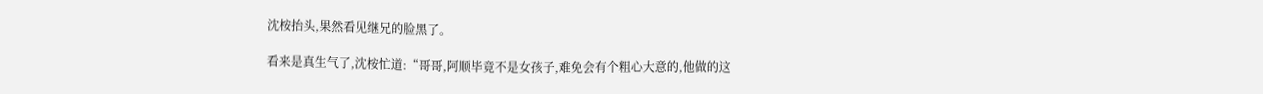沈桉抬头,果然看见继兄的脸黑了。

看来是真生气了,沈桉忙道:“哥哥,阿顺毕竟不是女孩子,难免会有个粗心大意的,他做的这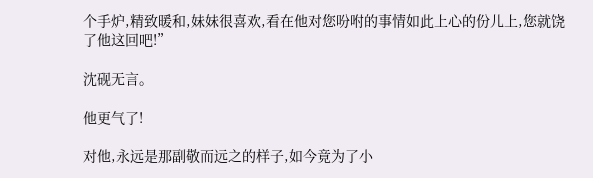个手炉,精致暖和,妹妹很喜欢,看在他对您吩咐的事情如此上心的份儿上,您就饶了他这回吧!”

沈砚无言。

他更气了!

对他,永远是那副敬而远之的样子,如今竟为了小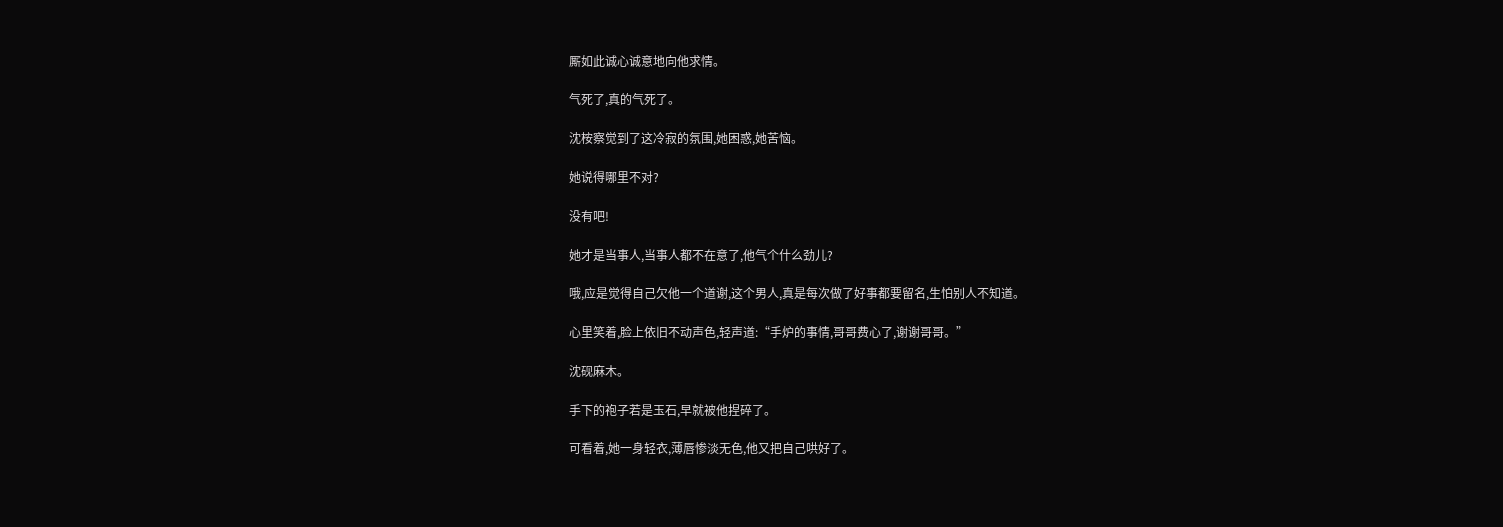厮如此诚心诚意地向他求情。

气死了,真的气死了。

沈桉察觉到了这冷寂的氛围,她困惑,她苦恼。

她说得哪里不对?

没有吧!

她才是当事人,当事人都不在意了,他气个什么劲儿?

哦,应是觉得自己欠他一个道谢,这个男人,真是每次做了好事都要留名,生怕别人不知道。

心里笑着,脸上依旧不动声色,轻声道:“手炉的事情,哥哥费心了,谢谢哥哥。”

沈砚麻木。

手下的袍子若是玉石,早就被他捏碎了。

可看着,她一身轻衣,薄唇惨淡无色,他又把自己哄好了。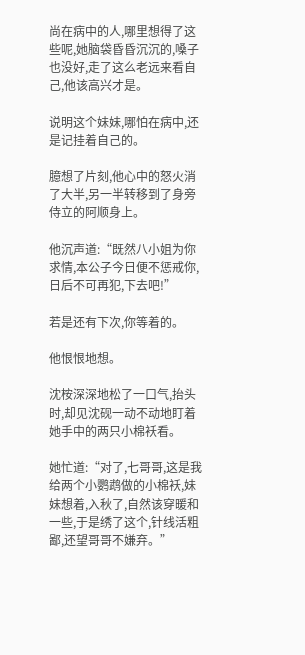尚在病中的人,哪里想得了这些呢,她脑袋昏昏沉沉的,嗓子也没好,走了这么老远来看自己,他该高兴才是。

说明这个妹妹,哪怕在病中,还是记挂着自己的。

臆想了片刻,他心中的怒火消了大半,另一半转移到了身旁侍立的阿顺身上。

他沉声道:“既然八小姐为你求情,本公子今日便不惩戒你,日后不可再犯,下去吧!”

若是还有下次,你等着的。

他恨恨地想。

沈桉深深地松了一口气,抬头时,却见沈砚一动不动地盯着她手中的两只小棉袄看。

她忙道:“对了,七哥哥,这是我给两个小鹦鹉做的小棉袄,妹妹想着,入秋了,自然该穿暖和一些,于是绣了这个,针线活粗鄙,还望哥哥不嫌弃。”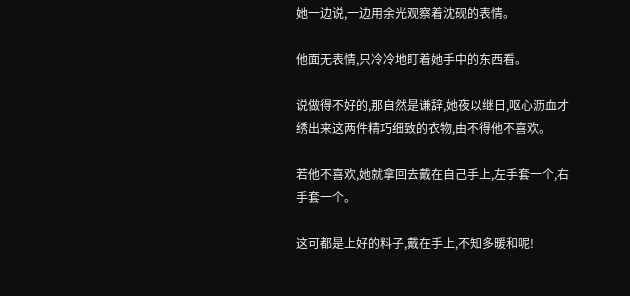她一边说,一边用余光观察着沈砚的表情。

他面无表情,只冷冷地盯着她手中的东西看。

说做得不好的,那自然是谦辞,她夜以继日,呕心沥血才绣出来这两件精巧细致的衣物,由不得他不喜欢。

若他不喜欢,她就拿回去戴在自己手上,左手套一个,右手套一个。

这可都是上好的料子,戴在手上,不知多暖和呢!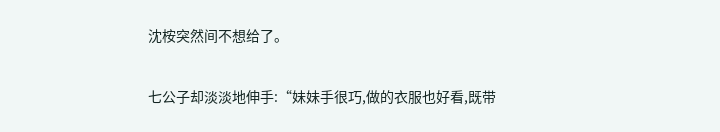沈桉突然间不想给了。

七公子却淡淡地伸手:“妹妹手很巧,做的衣服也好看,既带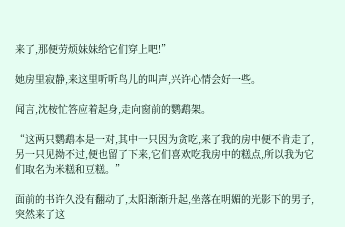来了,那便劳烦妹妹给它们穿上吧!”

她房里寂静,来这里听听鸟儿的叫声,兴许心情会好一些。

闻言,沈桉忙答应着起身,走向窗前的鹦鹉架。

“这两只鹦鹉本是一对,其中一只因为贪吃,来了我的房中便不肯走了,另一只见拗不过,便也留了下来,它们喜欢吃我房中的糕点,所以我为它们取名为米糕和豆糕。”

面前的书许久没有翻动了,太阳渐渐升起,坐落在明媚的光影下的男子,突然来了这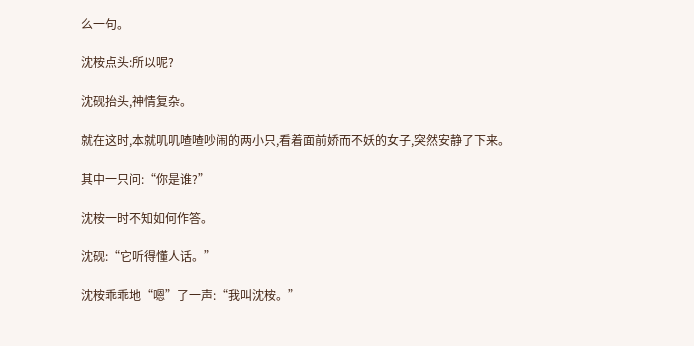么一句。

沈桉点头:所以呢?

沈砚抬头,神情复杂。

就在这时,本就叽叽喳喳吵闹的两小只,看着面前娇而不妖的女子,突然安静了下来。

其中一只问:“你是谁?”

沈桉一时不知如何作答。

沈砚:“它听得懂人话。”

沈桉乖乖地“嗯”了一声:“我叫沈桉。”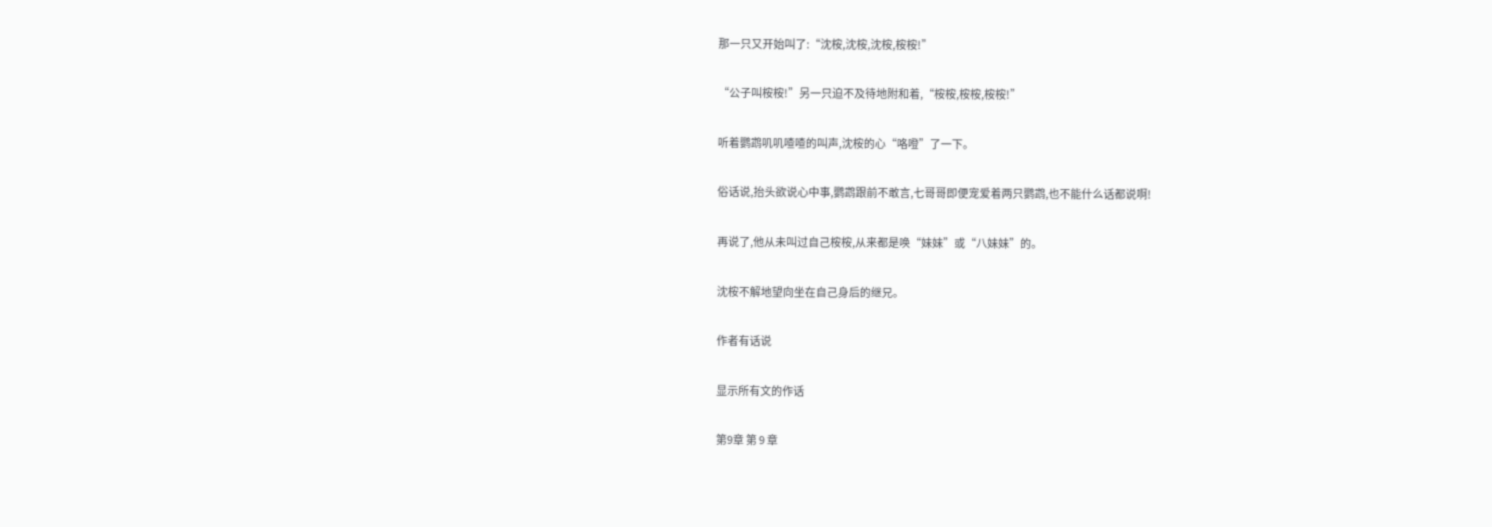那一只又开始叫了:“沈桉,沈桉,沈桉,桉桉!”

“公子叫桉桉!”另一只迫不及待地附和着,“桉桉,桉桉,桉桉!”

听着鹦鹉叽叽喳喳的叫声,沈桉的心“咯噔”了一下。

俗话说,抬头欲说心中事,鹦鹉跟前不敢言,七哥哥即便宠爱着两只鹦鹉,也不能什么话都说啊!

再说了,他从未叫过自己桉桉,从来都是唤“妹妹”或“八妹妹”的。

沈桉不解地望向坐在自己身后的继兄。

作者有话说

显示所有文的作话

第9章 第 9 章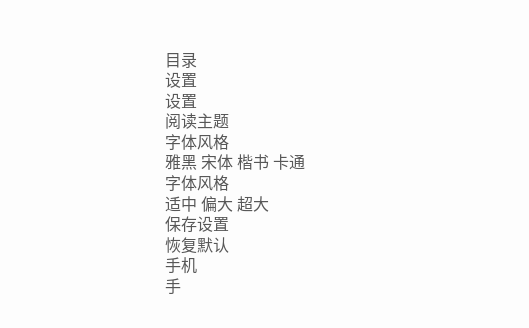目录
设置
设置
阅读主题
字体风格
雅黑 宋体 楷书 卡通
字体风格
适中 偏大 超大
保存设置
恢复默认
手机
手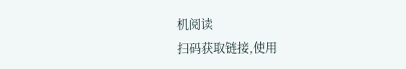机阅读
扫码获取链接,使用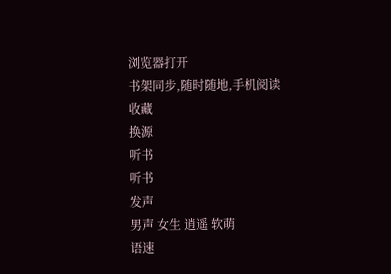浏览器打开
书架同步,随时随地,手机阅读
收藏
换源
听书
听书
发声
男声 女生 逍遥 软萌
语速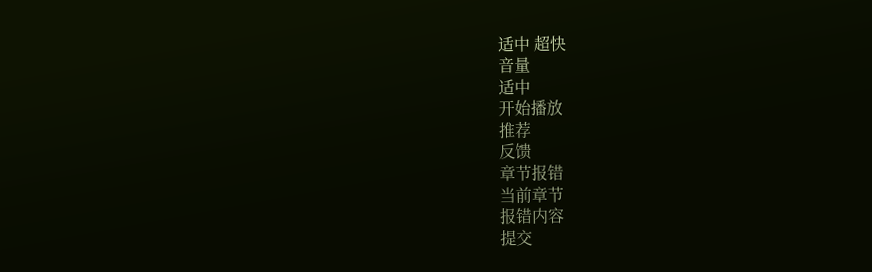适中 超快
音量
适中
开始播放
推荐
反馈
章节报错
当前章节
报错内容
提交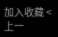加入收藏 < 上一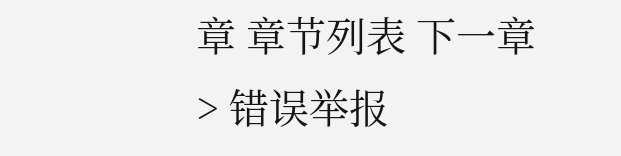章 章节列表 下一章 > 错误举报